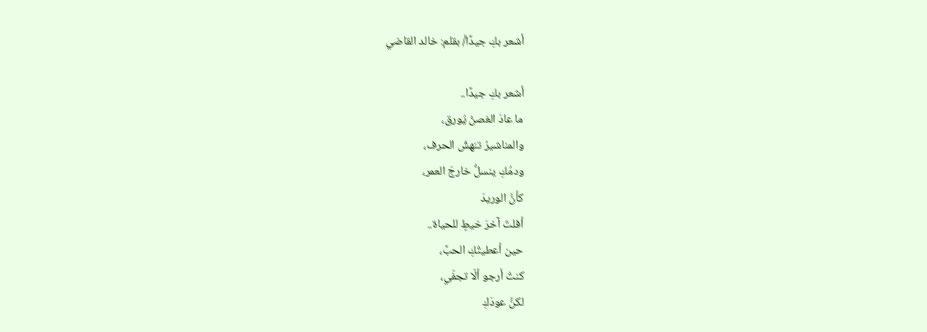أشعر بكِ جيدًا/ بقلم: خالد القاضي

أشعر بكِ جيدًا..
ما عادَ الغصنُ يُورق،
والمناشيرُ تنهشُ الحرف،
ودمُكِ ينسلُّ خارجَ العمر،
كأنَّ الوريدَ
أفلتَ آخرَ خيطٍ للحياة..
حين أعطيتُكِ الحبَّ،
كنتُ أرجو ألّا تجفّي،
لكنَّ عودَكِ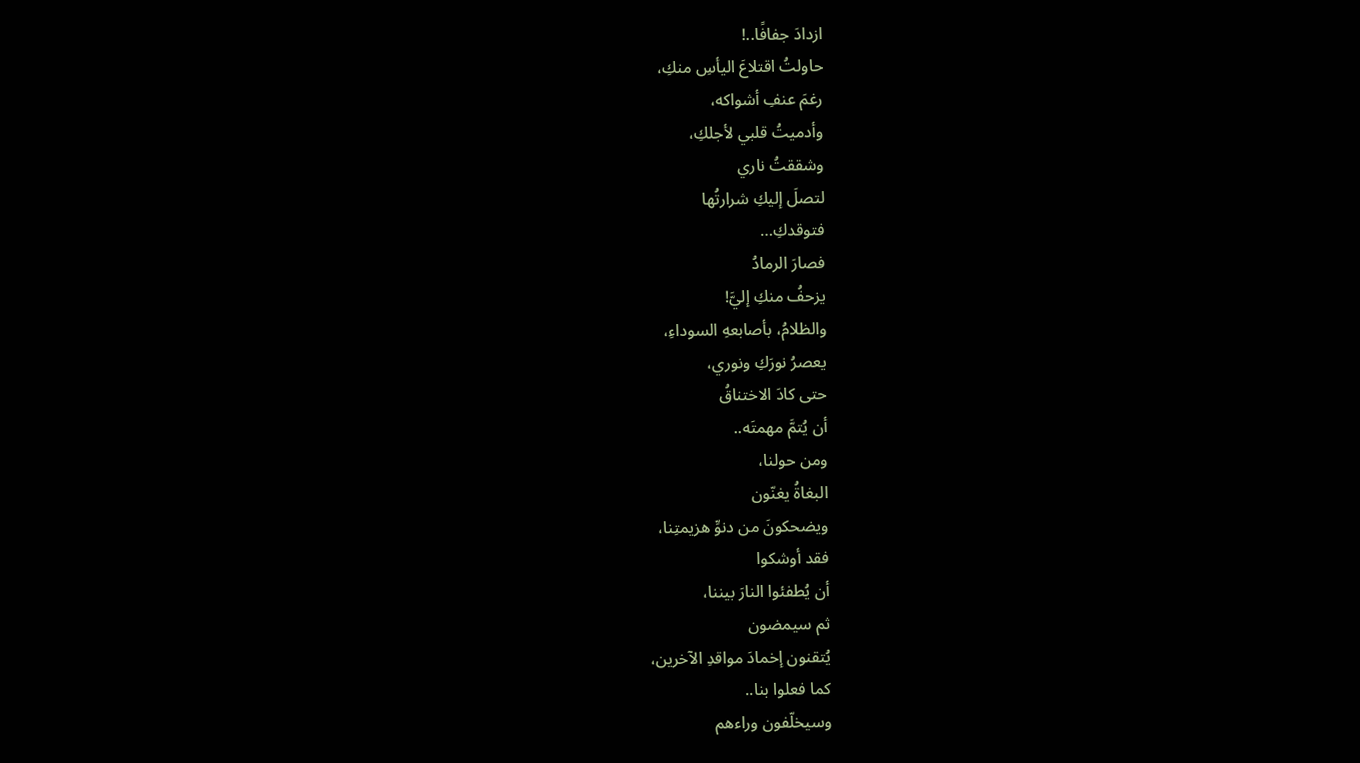ازدادَ جفافًا..!
حاولتُ اقتلاعَ اليأسِ منكِ،
رغمَ عنفِ أشواكه،
وأدميتُ قلبي لأجلكِ،
وشققتُ ناري
لتصلَ إليكِ شرارتُها
فتوقدكِ…
فصارَ الرمادُ
يزحفُ منكِ إليَّ!
والظلامُ، بأصابعهِ السوداءِ،
يعصرُ نورَكِ ونوري،
حتى كادَ الاختناقُ
أن يُتمَّ مهمتَه..
ومن حولنا،
البغاةُ يغنّون
ويضحكونَ من دنوِّ هزيمتِنا،
فقد أوشكوا
أن يُطفئوا النارَ بيننا،
ثم سيمضون
يُتقنون إخمادَ مواقدِ الآخرين،
كما فعلوا بنا..
وسيخلّفون وراءهم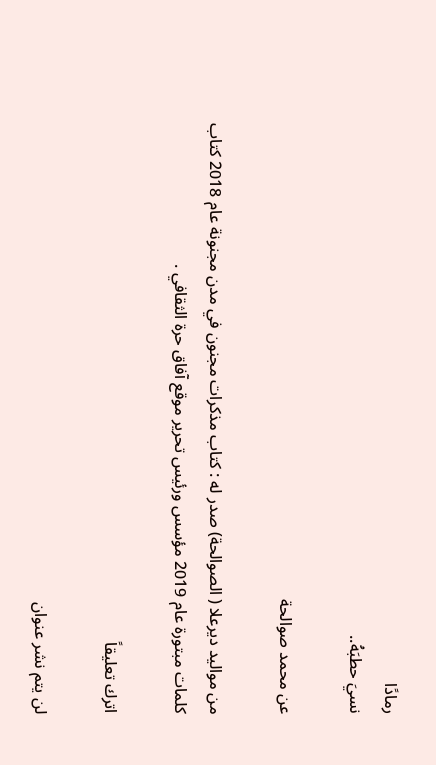رمادًا
نسيَ حطبَهُ..

عن محمد صوالحة

من مواليد ديرعلا ( الصوالحة) صدر له : كتاب مذكرات مجنون في مدن مجنونة عام 2018 كتاب كلمات مبتورة عام 2019 مؤسس ورئيس تحرير موقع آفاق حرة الثقافي .

اترك تعليقاً

لن يتم نشر عنوان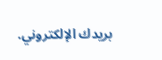بريدك الإلكتروني.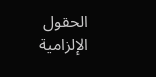الحقول الإلزامية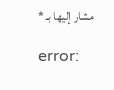مشار إليها بـ *

error: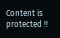Content is protected !!